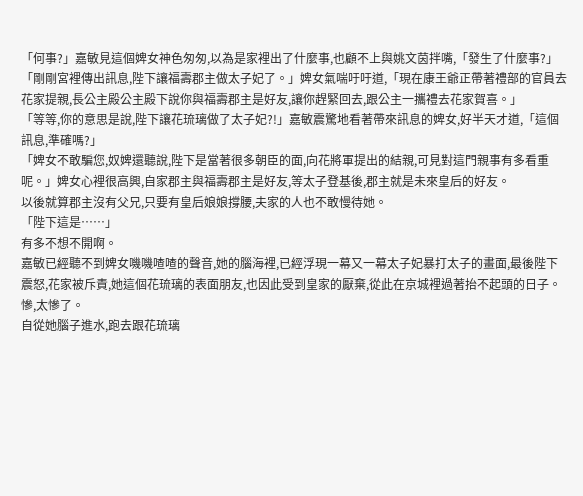「何事?」嘉敏見這個婢女神色匆匆,以為是家裡出了什麼事,也顧不上與姚文茵拌嘴,「發生了什麼事?」
「剛剛宮裡傳出訊息,陛下讓福壽郡主做太子妃了。」婢女氣喘吁吁道,「現在康王爺正帶著禮部的官員去花家提親,長公主殿公主殿下說你與福壽郡主是好友,讓你趕緊回去,跟公主一攜禮去花家賀喜。」
「等等,你的意思是說,陛下讓花琉璃做了太子妃?!」嘉敏震驚地看著帶來訊息的婢女,好半天才道,「這個訊息,準確嗎?」
「婢女不敢騙您,奴婢還聽說,陛下是當著很多朝臣的面,向花將軍提出的結親,可見對這門親事有多看重呢。」婢女心裡很高興,自家郡主與福壽郡主是好友,等太子登基後,郡主就是未來皇后的好友。
以後就算郡主沒有父兄,只要有皇后娘娘撐腰,夫家的人也不敢慢待她。
「陛下這是……」
有多不想不開啊。
嘉敏已經聽不到婢女嘰嘰喳喳的聲音,她的腦海裡,已經浮現一幕又一幕太子妃暴打太子的畫面,最後陛下震怒,花家被斥責,她這個花琉璃的表面朋友,也因此受到皇家的厭棄,從此在京城裡過著抬不起頭的日子。
慘,太慘了。
自從她腦子進水,跑去跟花琉璃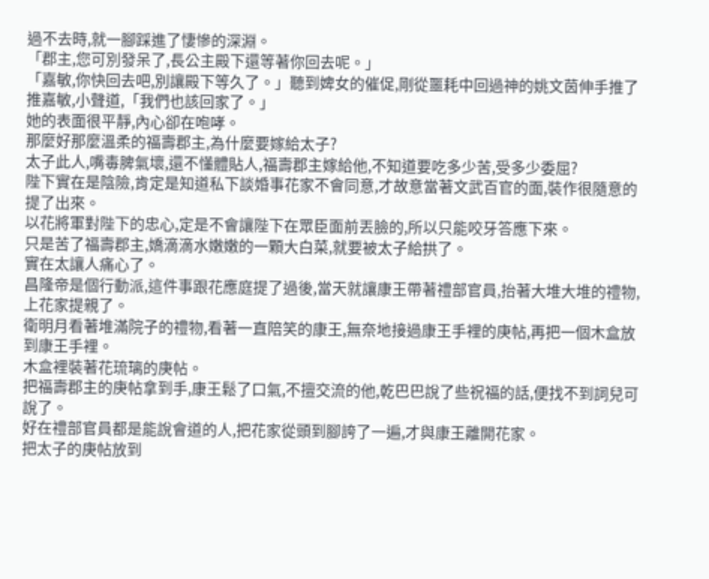過不去時,就一腳踩進了悽慘的深淵。
「郡主,您可別發呆了,長公主殿下還等著你回去呢。」
「嘉敏,你快回去吧,別讓殿下等久了。」聽到婢女的催促,剛從噩耗中回過神的姚文茵伸手推了推嘉敏,小聲道,「我們也該回家了。」
她的表面很平靜,內心卻在咆哮。
那麼好那麼溫柔的福壽郡主,為什麼要嫁給太子?
太子此人,嘴毒脾氣壞,還不懂體貼人,福壽郡主嫁給他,不知道要吃多少苦,受多少委屈?
陛下實在是陰險,肯定是知道私下談婚事花家不會同意,才故意當著文武百官的面,裝作很隨意的提了出來。
以花將軍對陛下的忠心,定是不會讓陛下在眾臣面前丟臉的,所以只能咬牙答應下來。
只是苦了福壽郡主,嬌滴滴水嫩嫩的一顆大白菜,就要被太子給拱了。
實在太讓人痛心了。
昌隆帝是個行動派,這件事跟花應庭提了過後,當天就讓康王帶著禮部官員,抬著大堆大堆的禮物,上花家提親了。
衛明月看著堆滿院子的禮物,看著一直陪笑的康王,無奈地接過康王手裡的庚帖,再把一個木盒放到康王手裡。
木盒裡裝著花琉璃的庚帖。
把福壽郡主的庚帖拿到手,康王鬆了口氣,不擅交流的他,乾巴巴說了些祝福的話,便找不到詞兒可說了。
好在禮部官員都是能說會道的人,把花家從頭到腳誇了一遍,才與康王離開花家。
把太子的庚帖放到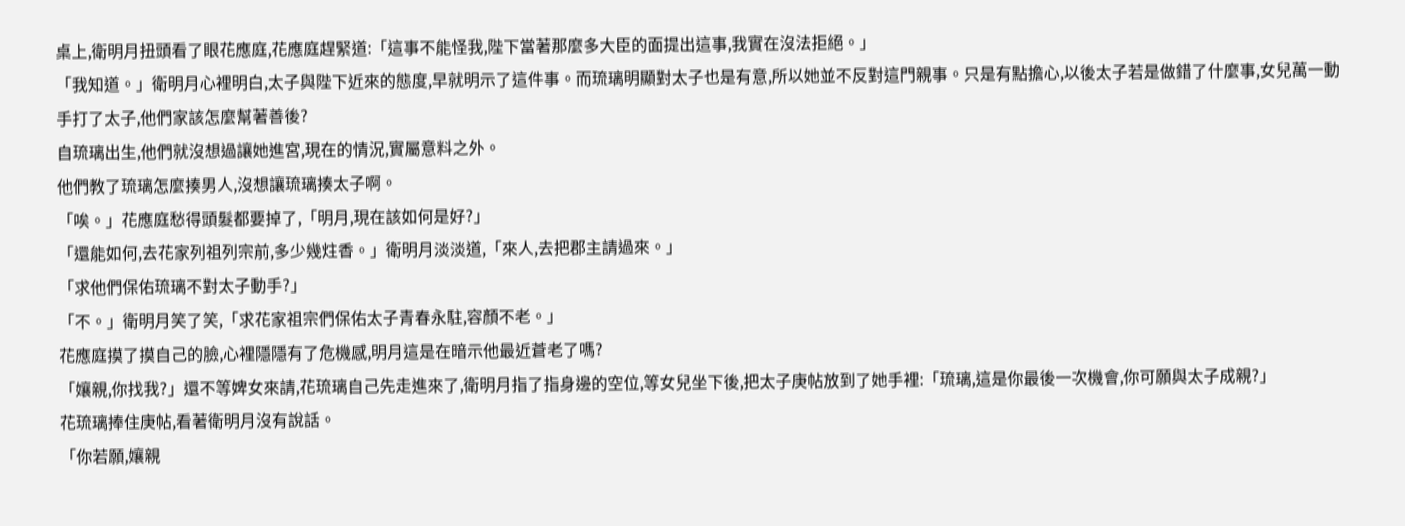桌上,衛明月扭頭看了眼花應庭,花應庭趕緊道:「這事不能怪我,陛下當著那麼多大臣的面提出這事,我實在沒法拒絕。」
「我知道。」衛明月心裡明白,太子與陛下近來的態度,早就明示了這件事。而琉璃明顯對太子也是有意,所以她並不反對這門親事。只是有點擔心,以後太子若是做錯了什麼事,女兒萬一動手打了太子,他們家該怎麼幫著善後?
自琉璃出生,他們就沒想過讓她進宮,現在的情況,實屬意料之外。
他們教了琉璃怎麼揍男人,沒想讓琉璃揍太子啊。
「唉。」花應庭愁得頭髮都要掉了,「明月,現在該如何是好?」
「還能如何,去花家列祖列宗前,多少幾炷香。」衛明月淡淡道,「來人,去把郡主請過來。」
「求他們保佑琉璃不對太子動手?」
「不。」衛明月笑了笑,「求花家祖宗們保佑太子青春永駐,容顏不老。」
花應庭摸了摸自己的臉,心裡隱隱有了危機感,明月這是在暗示他最近蒼老了嗎?
「孃親,你找我?」還不等婢女來請,花琉璃自己先走進來了,衛明月指了指身邊的空位,等女兒坐下後,把太子庚帖放到了她手裡:「琉璃,這是你最後一次機會,你可願與太子成親?」
花琉璃捧住庚帖,看著衛明月沒有說話。
「你若願,孃親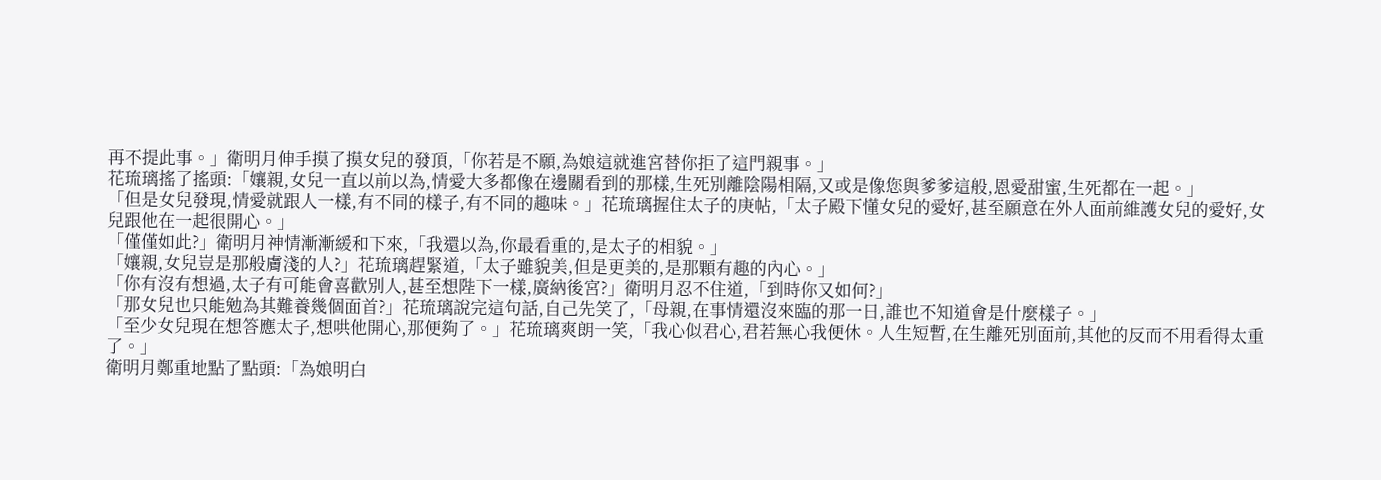再不提此事。」衛明月伸手摸了摸女兒的發頂,「你若是不願,為娘這就進宮替你拒了這門親事。」
花琉璃搖了搖頭:「孃親,女兒一直以前以為,情愛大多都像在邊關看到的那樣,生死別離陰陽相隔,又或是像您與爹爹這般,恩愛甜蜜,生死都在一起。」
「但是女兒發現,情愛就跟人一樣,有不同的樣子,有不同的趣味。」花琉璃握住太子的庚帖,「太子殿下懂女兒的愛好,甚至願意在外人面前維護女兒的愛好,女兒跟他在一起很開心。」
「僅僅如此?」衛明月神情漸漸緩和下來,「我還以為,你最看重的,是太子的相貌。」
「孃親,女兒豈是那般膚淺的人?」花琉璃趕緊道,「太子雖貌美,但是更美的,是那顆有趣的內心。」
「你有沒有想過,太子有可能會喜歡別人,甚至想陛下一樣,廣納後宮?」衛明月忍不住道,「到時你又如何?」
「那女兒也只能勉為其難養幾個面首?」花琉璃說完這句話,自己先笑了,「母親,在事情還沒來臨的那一日,誰也不知道會是什麼樣子。」
「至少女兒現在想答應太子,想哄他開心,那便夠了。」花琉璃爽朗一笑,「我心似君心,君若無心我便休。人生短暫,在生離死別面前,其他的反而不用看得太重了。」
衛明月鄭重地點了點頭:「為娘明白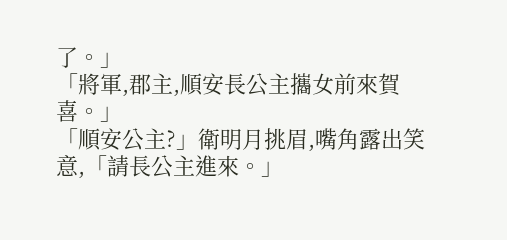了。」
「將軍,郡主,順安長公主攜女前來賀喜。」
「順安公主?」衛明月挑眉,嘴角露出笑意,「請長公主進來。」